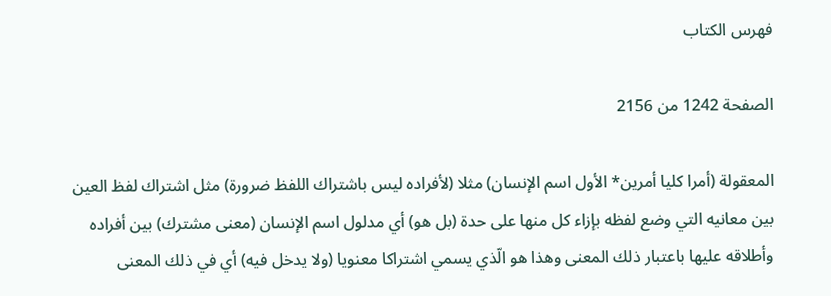فهرس الكتاب

الصفحة 1242 من 2156

المعقولة (أمرا كليا أمرين* الأول اسم الإنسان) مثلا (لأفراده ليس باشتراك اللفظ ضرورة) مثل اشتراك لفظ العين بين معانيه التي وضع لفظه بإزاء كل منها على حدة (بل هو) أي مدلول اسم الإنسان (معنى مشترك) بين أفراده وأطلاقه عليها باعتبار ذلك المعنى وهذا هو الّذي يسمي اشتراكا معنويا (ولا يدخل فيه) أي في ذلك المعنى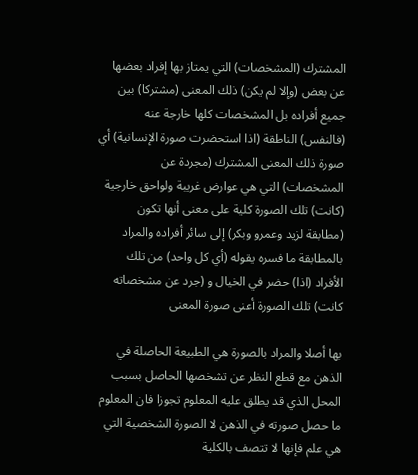المشترك (المشخصات) التي يمتاز بها إفراد بعضها عن بعض (وإلا لم يكن) ذلك المعنى (مشتركا) بين جميع أفراده بل المشخصات كلها خارجة عنه (فالنفس) الناطقة (اذا استحضرت صورة الإنسانية) أي صورة ذلك المعنى المشترك (مجردة عن المشخصات) التي هي عوارض غريبة ولواحق خارجية (كانت) تلك الصورة كلية على معنى أنها تكون (مطابقة لزيد وعمرو وبكر) إلى سائر أفراده والمراد بالمطابقة ما فسره يقوله (أي كل واحد) من تلك الأفراد (اذا) حضر في الخيال و (جرد عن مشخصاته كانت) تلك الصورة أعنى صورة المعنى

بها أصلا والمراد بالصورة هي الطبيعة الحاصلة في الذهن مع قطع النظر عن تشخصها الحاصل بسبب المحل الذي قد يطلق عليه المعلوم تجوزا فان المعلوم ما حصل صورته في الذهن لا الصورة الشخصية التي هي علم فإنها لا تتصف بالكلية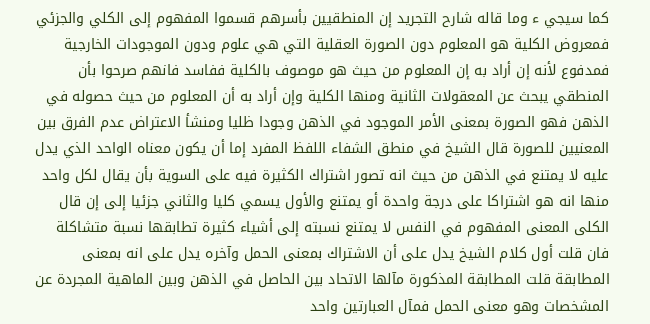كما سيجي ء وما قاله شارح التجريد إن المنطقيين بأسرهم قسموا المفهوم إلى الكلي والجزئي فمعروض الكلية هو المعلوم دون الصورة العقلية التي هي علوم ودون الموجودات الخارجية فمدفوع لأنه إن أراد به إن المعلوم من حيث هو موصوف بالكلية ففاسد فانهم صرحوا بأن المنطقي يبحث عن المعقولات الثانية ومنها الكلية وإن أراد به أن المعلوم من حيث حصوله في الذهن فهو الصورة بمعنى الأمر الموجود في الذهن وجودا ظليا ومنشأ الاعتراض عدم الفرق بين المعنيين للصورة قال الشيخ في منطق الشفاء اللفظ المفرد إما أن يكون معناه الواحد الذي يدل عليه لا يمتنع في الذهن من حيث انه تصور اشتراك الكثيرة فيه على السوية بأن يقال لكل واحد منها انه هو اشتراكا على درجة واحدة أو يمتنع والأول يسمي كليا والثاني جزئيا إلى إن قال الكلى المعنى المفهوم في النفس لا يمتنع نسبته إلى أشياء كثيرة تطابقها نسبة متشاكلة فان قلت أول كلام الشيخ يدل على أن الاشتراك بمعنى الحمل وآخره يدل على انه بمعنى المطابقة قلت المطابقة المذكورة مآلها الاتحاد بين الحاصل في الذهن وبين الماهية المجردة عن المشخصات وهو معنى الحمل فمآل العبارتين واحد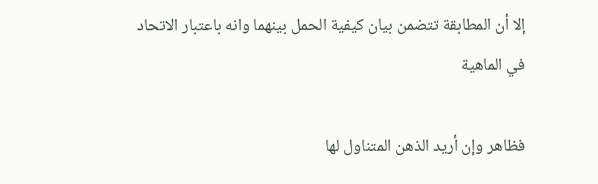إلا أن المطابقة تتضمن بيان كيفية الحمل بينهما وانه باعتبار الاتحاد في الماهية

فظاهر وإن أريد الذهن المتناول لها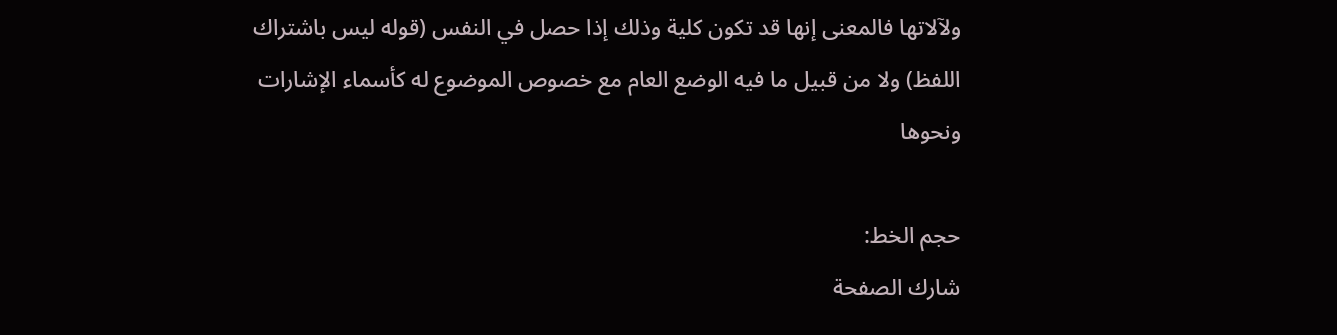ولآلاتها فالمعنى إنها قد تكون كلية وذلك إذا حصل في النفس (قوله ليس باشتراك اللفظ) ولا من قبيل ما فيه الوضع العام مع خصوص الموضوع له كأسماء الإشارات ونحوها

حجم الخط:
شارك الصفحة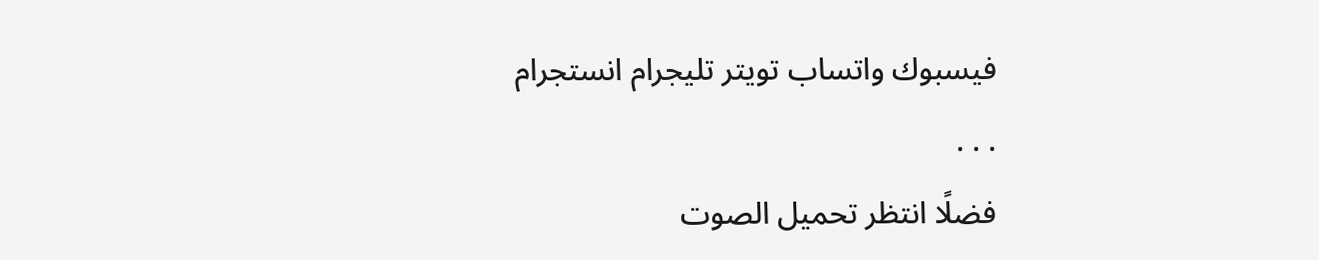فيسبوك واتساب تويتر تليجرام انستجرام
. . .
فضلًا انتظر تحميل الصوت